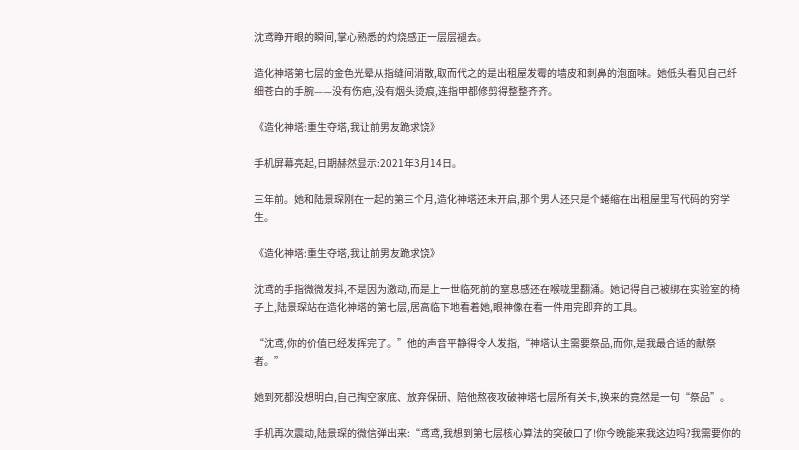沈鸢睁开眼的瞬间,掌心熟悉的灼烧感正一层层褪去。

造化神塔第七层的金色光晕从指缝间消散,取而代之的是出租屋发霉的墙皮和刺鼻的泡面味。她低头看见自己纤细苍白的手腕——没有伤疤,没有烟头烫痕,连指甲都修剪得整整齐齐。

《造化神塔:重生夺塔,我让前男友跪求饶》

手机屏幕亮起,日期赫然显示:2021年3月14日。

三年前。她和陆景琛刚在一起的第三个月,造化神塔还未开启,那个男人还只是个蜷缩在出租屋里写代码的穷学生。

《造化神塔:重生夺塔,我让前男友跪求饶》

沈鸢的手指微微发抖,不是因为激动,而是上一世临死前的窒息感还在喉咙里翻涌。她记得自己被绑在实验室的椅子上,陆景琛站在造化神塔的第七层,居高临下地看着她,眼神像在看一件用完即弃的工具。

“沈鸢,你的价值已经发挥完了。”他的声音平静得令人发指,“神塔认主需要祭品,而你,是我最合适的献祭者。”

她到死都没想明白,自己掏空家底、放弃保研、陪他熬夜攻破神塔七层所有关卡,换来的竟然是一句“祭品”。

手机再次震动,陆景琛的微信弹出来:“鸢鸢,我想到第七层核心算法的突破口了!你今晚能来我这边吗?我需要你的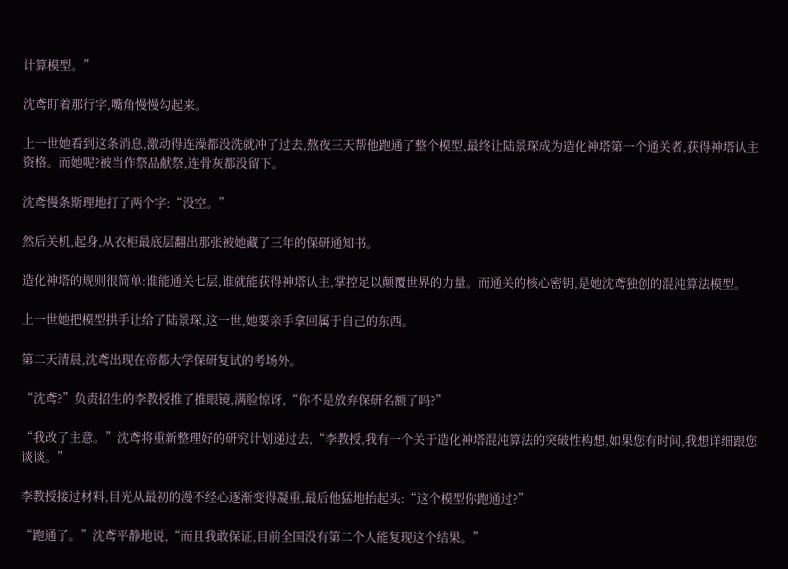计算模型。”

沈鸢盯着那行字,嘴角慢慢勾起来。

上一世她看到这条消息,激动得连澡都没洗就冲了过去,熬夜三天帮他跑通了整个模型,最终让陆景琛成为造化神塔第一个通关者,获得神塔认主资格。而她呢?被当作祭品献祭,连骨灰都没留下。

沈鸢慢条斯理地打了两个字:“没空。”

然后关机,起身,从衣柜最底层翻出那张被她藏了三年的保研通知书。

造化神塔的规则很简单:谁能通关七层,谁就能获得神塔认主,掌控足以颠覆世界的力量。而通关的核心密钥,是她沈鸢独创的混沌算法模型。

上一世她把模型拱手让给了陆景琛,这一世,她要亲手拿回属于自己的东西。

第二天清晨,沈鸢出现在帝都大学保研复试的考场外。

“沈鸢?”负责招生的李教授推了推眼镜,满脸惊讶,“你不是放弃保研名额了吗?”

“我改了主意。”沈鸢将重新整理好的研究计划递过去,“李教授,我有一个关于造化神塔混沌算法的突破性构想,如果您有时间,我想详细跟您谈谈。”

李教授接过材料,目光从最初的漫不经心逐渐变得凝重,最后他猛地抬起头:“这个模型你跑通过?”

“跑通了。”沈鸢平静地说,“而且我敢保证,目前全国没有第二个人能复现这个结果。”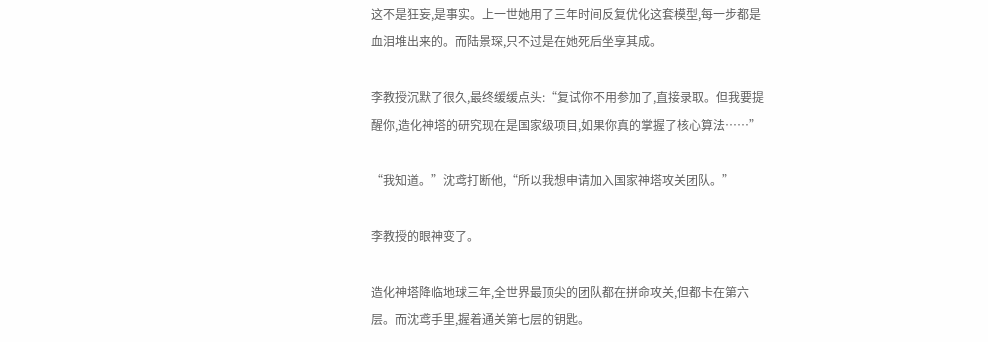这不是狂妄,是事实。上一世她用了三年时间反复优化这套模型,每一步都是血泪堆出来的。而陆景琛,只不过是在她死后坐享其成。

李教授沉默了很久,最终缓缓点头:“复试你不用参加了,直接录取。但我要提醒你,造化神塔的研究现在是国家级项目,如果你真的掌握了核心算法……”

“我知道。”沈鸢打断他,“所以我想申请加入国家神塔攻关团队。”

李教授的眼神变了。

造化神塔降临地球三年,全世界最顶尖的团队都在拼命攻关,但都卡在第六层。而沈鸢手里,握着通关第七层的钥匙。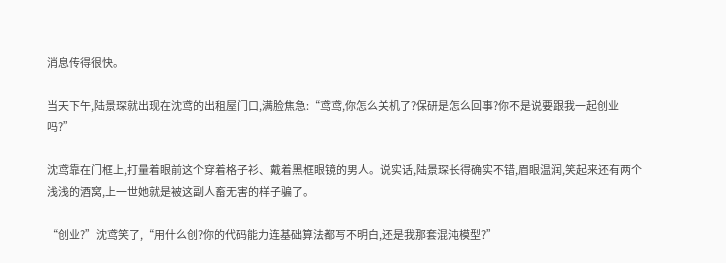消息传得很快。

当天下午,陆景琛就出现在沈鸢的出租屋门口,满脸焦急:“鸢鸢,你怎么关机了?保研是怎么回事?你不是说要跟我一起创业吗?”

沈鸢靠在门框上,打量着眼前这个穿着格子衫、戴着黑框眼镜的男人。说实话,陆景琛长得确实不错,眉眼温润,笑起来还有两个浅浅的酒窝,上一世她就是被这副人畜无害的样子骗了。

“创业?”沈鸢笑了,“用什么创?你的代码能力连基础算法都写不明白,还是我那套混沌模型?”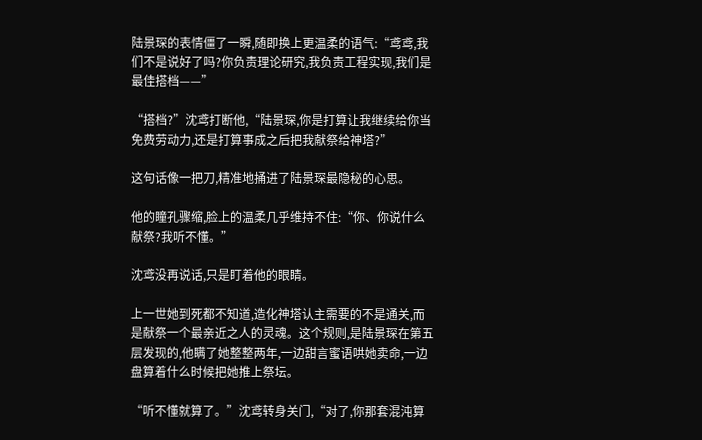陆景琛的表情僵了一瞬,随即换上更温柔的语气:“鸢鸢,我们不是说好了吗?你负责理论研究,我负责工程实现,我们是最佳搭档——”

“搭档?”沈鸢打断他,“陆景琛,你是打算让我继续给你当免费劳动力,还是打算事成之后把我献祭给神塔?”

这句话像一把刀,精准地捅进了陆景琛最隐秘的心思。

他的瞳孔骤缩,脸上的温柔几乎维持不住:“你、你说什么献祭?我听不懂。”

沈鸢没再说话,只是盯着他的眼睛。

上一世她到死都不知道,造化神塔认主需要的不是通关,而是献祭一个最亲近之人的灵魂。这个规则,是陆景琛在第五层发现的,他瞒了她整整两年,一边甜言蜜语哄她卖命,一边盘算着什么时候把她推上祭坛。

“听不懂就算了。”沈鸢转身关门,“对了,你那套混沌算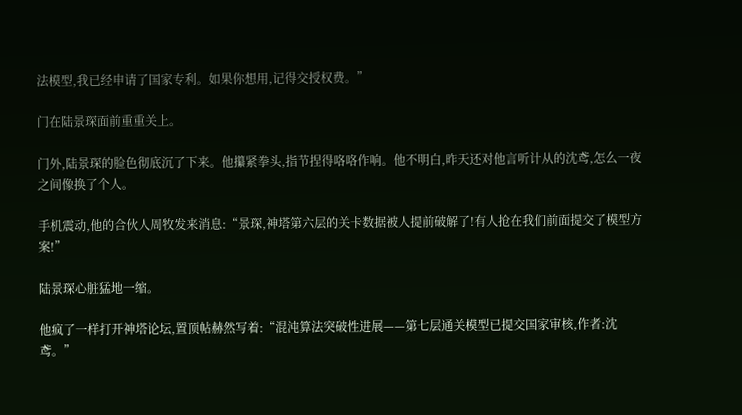法模型,我已经申请了国家专利。如果你想用,记得交授权费。”

门在陆景琛面前重重关上。

门外,陆景琛的脸色彻底沉了下来。他攥紧拳头,指节捏得咯咯作响。他不明白,昨天还对他言听计从的沈鸢,怎么一夜之间像换了个人。

手机震动,他的合伙人周牧发来消息:“景琛,神塔第六层的关卡数据被人提前破解了!有人抢在我们前面提交了模型方案!”

陆景琛心脏猛地一缩。

他疯了一样打开神塔论坛,置顶帖赫然写着:“混沌算法突破性进展——第七层通关模型已提交国家审核,作者:沈鸢。”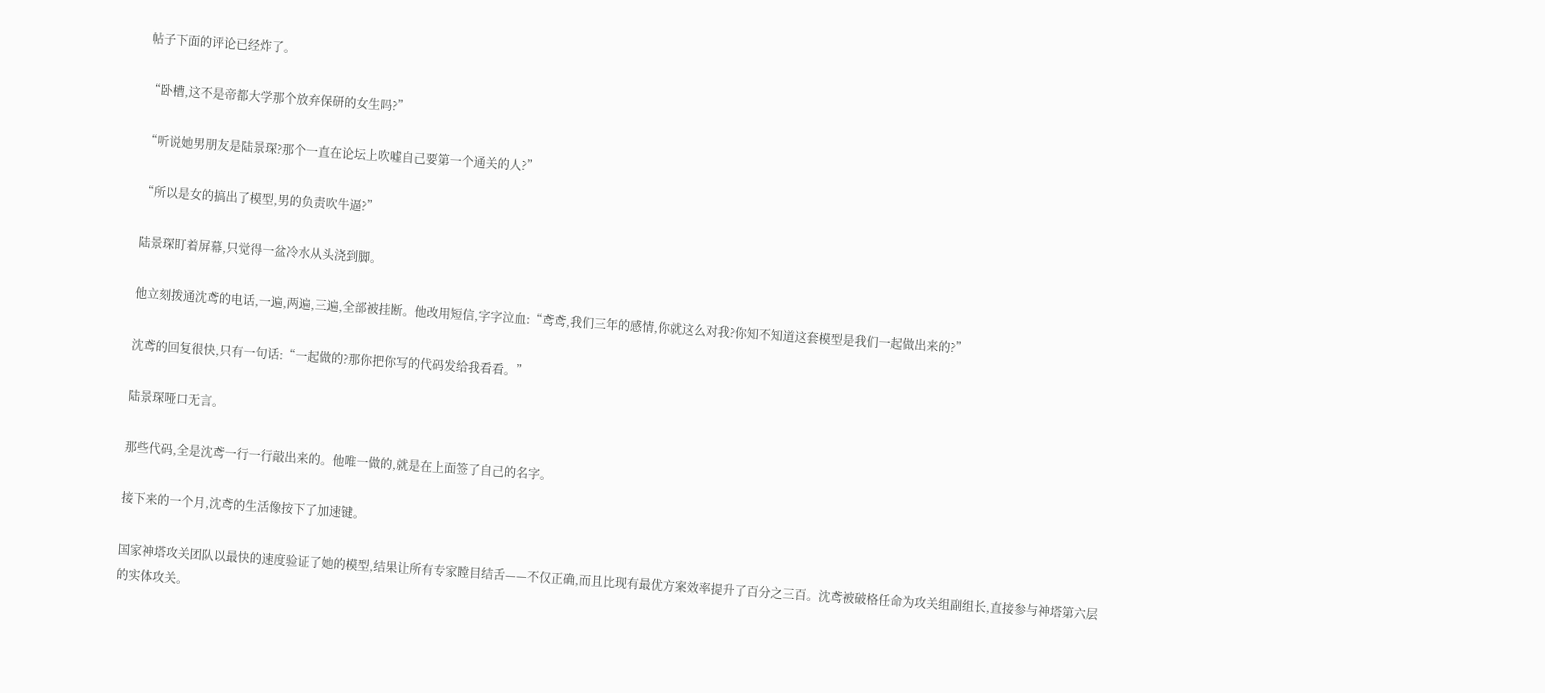帖子下面的评论已经炸了。

“卧槽,这不是帝都大学那个放弃保研的女生吗?”

“听说她男朋友是陆景琛?那个一直在论坛上吹嘘自己要第一个通关的人?”

“所以是女的搞出了模型,男的负责吹牛逼?”

陆景琛盯着屏幕,只觉得一盆冷水从头浇到脚。

他立刻拨通沈鸢的电话,一遍,两遍,三遍,全部被挂断。他改用短信,字字泣血:“鸢鸢,我们三年的感情,你就这么对我?你知不知道这套模型是我们一起做出来的?”

沈鸢的回复很快,只有一句话:“一起做的?那你把你写的代码发给我看看。”

陆景琛哑口无言。

那些代码,全是沈鸢一行一行敲出来的。他唯一做的,就是在上面签了自己的名字。

接下来的一个月,沈鸢的生活像按下了加速键。

国家神塔攻关团队以最快的速度验证了她的模型,结果让所有专家瞠目结舌——不仅正确,而且比现有最优方案效率提升了百分之三百。沈鸢被破格任命为攻关组副组长,直接参与神塔第六层的实体攻关。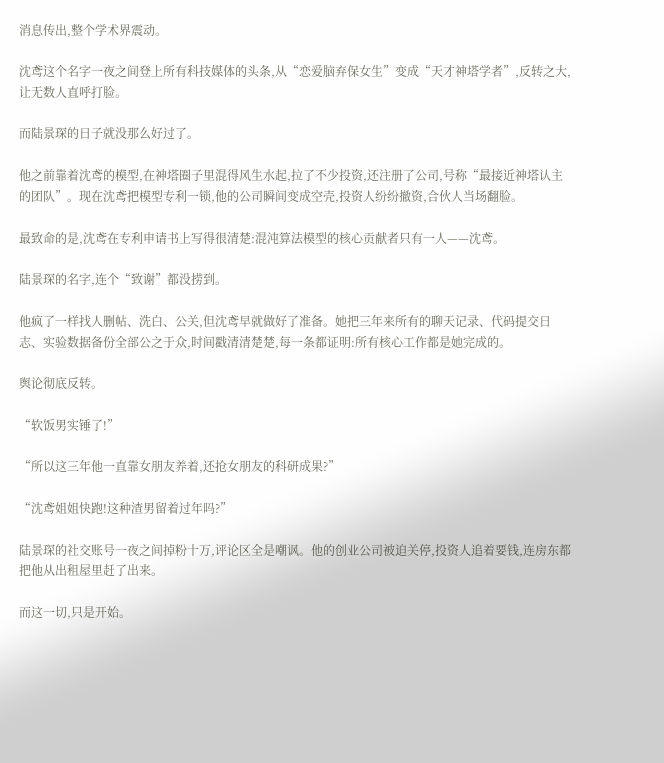消息传出,整个学术界震动。

沈鸢这个名字一夜之间登上所有科技媒体的头条,从“恋爱脑弃保女生”变成“天才神塔学者”,反转之大,让无数人直呼打脸。

而陆景琛的日子就没那么好过了。

他之前靠着沈鸢的模型,在神塔圈子里混得风生水起,拉了不少投资,还注册了公司,号称“最接近神塔认主的团队”。现在沈鸢把模型专利一锁,他的公司瞬间变成空壳,投资人纷纷撤资,合伙人当场翻脸。

最致命的是,沈鸢在专利申请书上写得很清楚:混沌算法模型的核心贡献者只有一人——沈鸢。

陆景琛的名字,连个“致谢”都没捞到。

他疯了一样找人删帖、洗白、公关,但沈鸢早就做好了准备。她把三年来所有的聊天记录、代码提交日志、实验数据备份全部公之于众,时间戳清清楚楚,每一条都证明:所有核心工作都是她完成的。

舆论彻底反转。

“软饭男实锤了!”

“所以这三年他一直靠女朋友养着,还抢女朋友的科研成果?”

“沈鸢姐姐快跑!这种渣男留着过年吗?”

陆景琛的社交账号一夜之间掉粉十万,评论区全是嘲讽。他的创业公司被迫关停,投资人追着要钱,连房东都把他从出租屋里赶了出来。

而这一切,只是开始。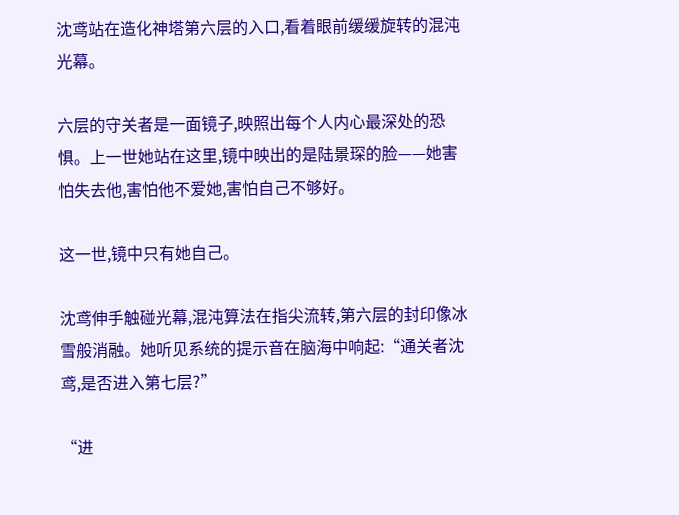沈鸢站在造化神塔第六层的入口,看着眼前缓缓旋转的混沌光幕。

六层的守关者是一面镜子,映照出每个人内心最深处的恐惧。上一世她站在这里,镜中映出的是陆景琛的脸——她害怕失去他,害怕他不爱她,害怕自己不够好。

这一世,镜中只有她自己。

沈鸢伸手触碰光幕,混沌算法在指尖流转,第六层的封印像冰雪般消融。她听见系统的提示音在脑海中响起:“通关者沈鸢,是否进入第七层?”

“进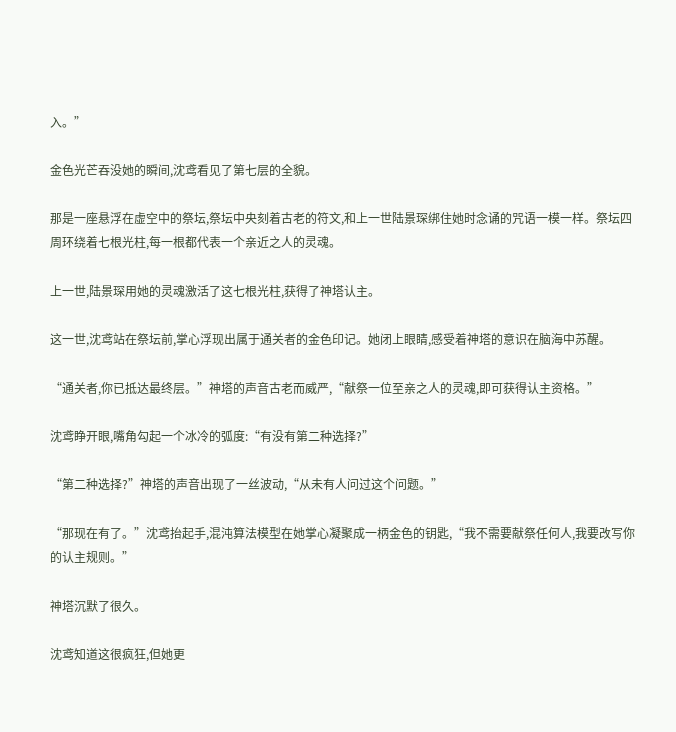入。”

金色光芒吞没她的瞬间,沈鸢看见了第七层的全貌。

那是一座悬浮在虚空中的祭坛,祭坛中央刻着古老的符文,和上一世陆景琛绑住她时念诵的咒语一模一样。祭坛四周环绕着七根光柱,每一根都代表一个亲近之人的灵魂。

上一世,陆景琛用她的灵魂激活了这七根光柱,获得了神塔认主。

这一世,沈鸢站在祭坛前,掌心浮现出属于通关者的金色印记。她闭上眼睛,感受着神塔的意识在脑海中苏醒。

“通关者,你已抵达最终层。”神塔的声音古老而威严,“献祭一位至亲之人的灵魂,即可获得认主资格。”

沈鸢睁开眼,嘴角勾起一个冰冷的弧度:“有没有第二种选择?”

“第二种选择?”神塔的声音出现了一丝波动,“从未有人问过这个问题。”

“那现在有了。”沈鸢抬起手,混沌算法模型在她掌心凝聚成一柄金色的钥匙,“我不需要献祭任何人,我要改写你的认主规则。”

神塔沉默了很久。

沈鸢知道这很疯狂,但她更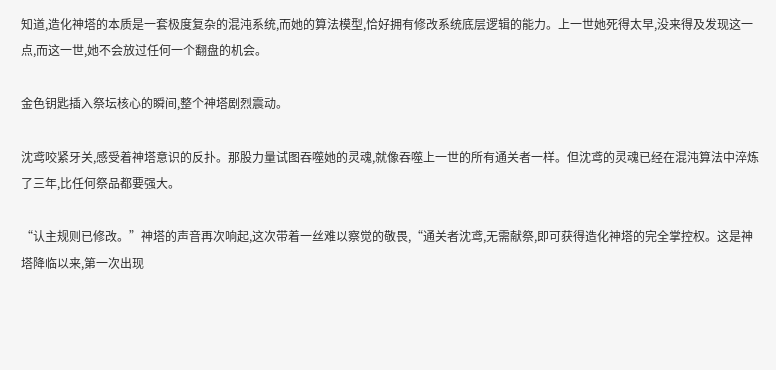知道,造化神塔的本质是一套极度复杂的混沌系统,而她的算法模型,恰好拥有修改系统底层逻辑的能力。上一世她死得太早,没来得及发现这一点,而这一世,她不会放过任何一个翻盘的机会。

金色钥匙插入祭坛核心的瞬间,整个神塔剧烈震动。

沈鸢咬紧牙关,感受着神塔意识的反扑。那股力量试图吞噬她的灵魂,就像吞噬上一世的所有通关者一样。但沈鸢的灵魂已经在混沌算法中淬炼了三年,比任何祭品都要强大。

“认主规则已修改。”神塔的声音再次响起,这次带着一丝难以察觉的敬畏,“通关者沈鸢,无需献祭,即可获得造化神塔的完全掌控权。这是神塔降临以来,第一次出现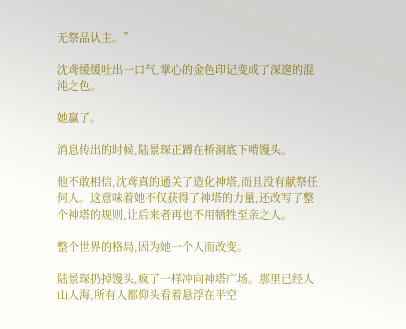无祭品认主。”

沈鸢缓缓吐出一口气,掌心的金色印记变成了深邃的混沌之色。

她赢了。

消息传出的时候,陆景琛正蹲在桥洞底下啃馒头。

他不敢相信,沈鸢真的通关了造化神塔,而且没有献祭任何人。这意味着她不仅获得了神塔的力量,还改写了整个神塔的规则,让后来者再也不用牺牲至亲之人。

整个世界的格局,因为她一个人而改变。

陆景琛扔掉馒头,疯了一样冲向神塔广场。那里已经人山人海,所有人都仰头看着悬浮在半空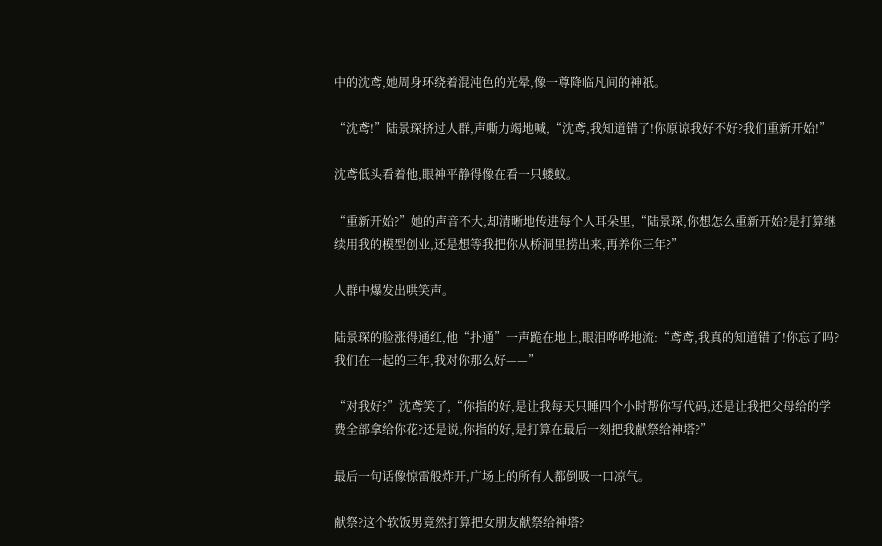中的沈鸢,她周身环绕着混沌色的光晕,像一尊降临凡间的神祇。

“沈鸢!”陆景琛挤过人群,声嘶力竭地喊,“沈鸢,我知道错了!你原谅我好不好?我们重新开始!”

沈鸢低头看着他,眼神平静得像在看一只蝼蚁。

“重新开始?”她的声音不大,却清晰地传进每个人耳朵里,“陆景琛,你想怎么重新开始?是打算继续用我的模型创业,还是想等我把你从桥洞里捞出来,再养你三年?”

人群中爆发出哄笑声。

陆景琛的脸涨得通红,他“扑通”一声跪在地上,眼泪哗哗地流:“鸢鸢,我真的知道错了!你忘了吗?我们在一起的三年,我对你那么好——”

“对我好?”沈鸢笑了,“你指的好,是让我每天只睡四个小时帮你写代码,还是让我把父母给的学费全部拿给你花?还是说,你指的好,是打算在最后一刻把我献祭给神塔?”

最后一句话像惊雷般炸开,广场上的所有人都倒吸一口凉气。

献祭?这个软饭男竟然打算把女朋友献祭给神塔?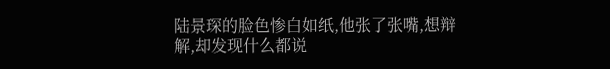陆景琛的脸色惨白如纸,他张了张嘴,想辩解,却发现什么都说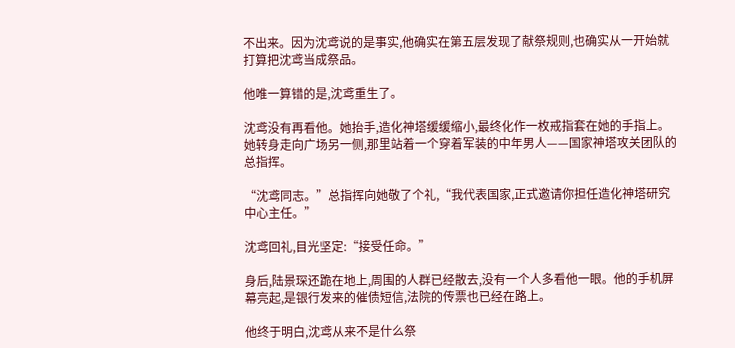不出来。因为沈鸢说的是事实,他确实在第五层发现了献祭规则,也确实从一开始就打算把沈鸢当成祭品。

他唯一算错的是,沈鸢重生了。

沈鸢没有再看他。她抬手,造化神塔缓缓缩小,最终化作一枚戒指套在她的手指上。她转身走向广场另一侧,那里站着一个穿着军装的中年男人——国家神塔攻关团队的总指挥。

“沈鸢同志。”总指挥向她敬了个礼,“我代表国家,正式邀请你担任造化神塔研究中心主任。”

沈鸢回礼,目光坚定:“接受任命。”

身后,陆景琛还跪在地上,周围的人群已经散去,没有一个人多看他一眼。他的手机屏幕亮起,是银行发来的催债短信,法院的传票也已经在路上。

他终于明白,沈鸢从来不是什么祭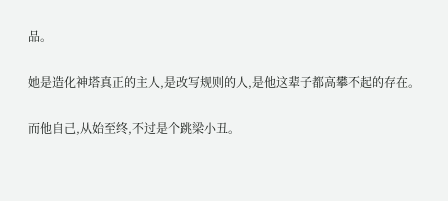品。

她是造化神塔真正的主人,是改写规则的人,是他这辈子都高攀不起的存在。

而他自己,从始至终,不过是个跳梁小丑。